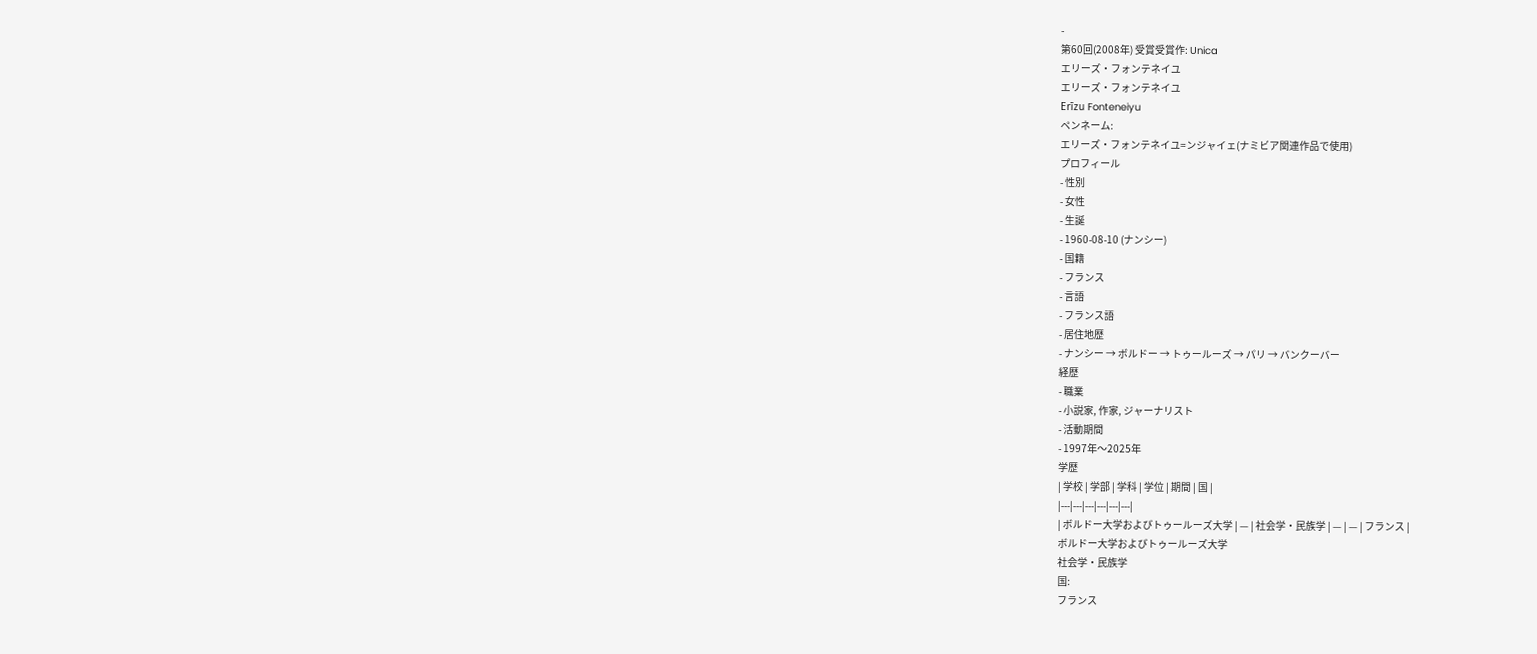-
第60回(2008年) 受賞受賞作: Unica
エリーズ・フォンテネイユ
エリーズ・フォンテネイユ
Erīzu Fonteneiyu
ペンネーム:
エリーズ・フォンテネイユ=ンジャイェ(ナミビア関連作品で使用)
プロフィール
- 性別
- 女性
- 生誕
- 1960-08-10 (ナンシー)
- 国籍
- フランス
- 言語
- フランス語
- 居住地歴
- ナンシー → ボルドー → トゥールーズ → パリ → バンクーバー
経歴
- 職業
- 小説家, 作家, ジャーナリスト
- 活動期間
- 1997年〜2025年
学歴
| 学校 | 学部 | 学科 | 学位 | 期間 | 国 |
|---|---|---|---|---|---|
| ボルドー大学およびトゥールーズ大学 | — | 社会学・民族学 | — | — | フランス |
ボルドー大学およびトゥールーズ大学
社会学・民族学
国:
フランス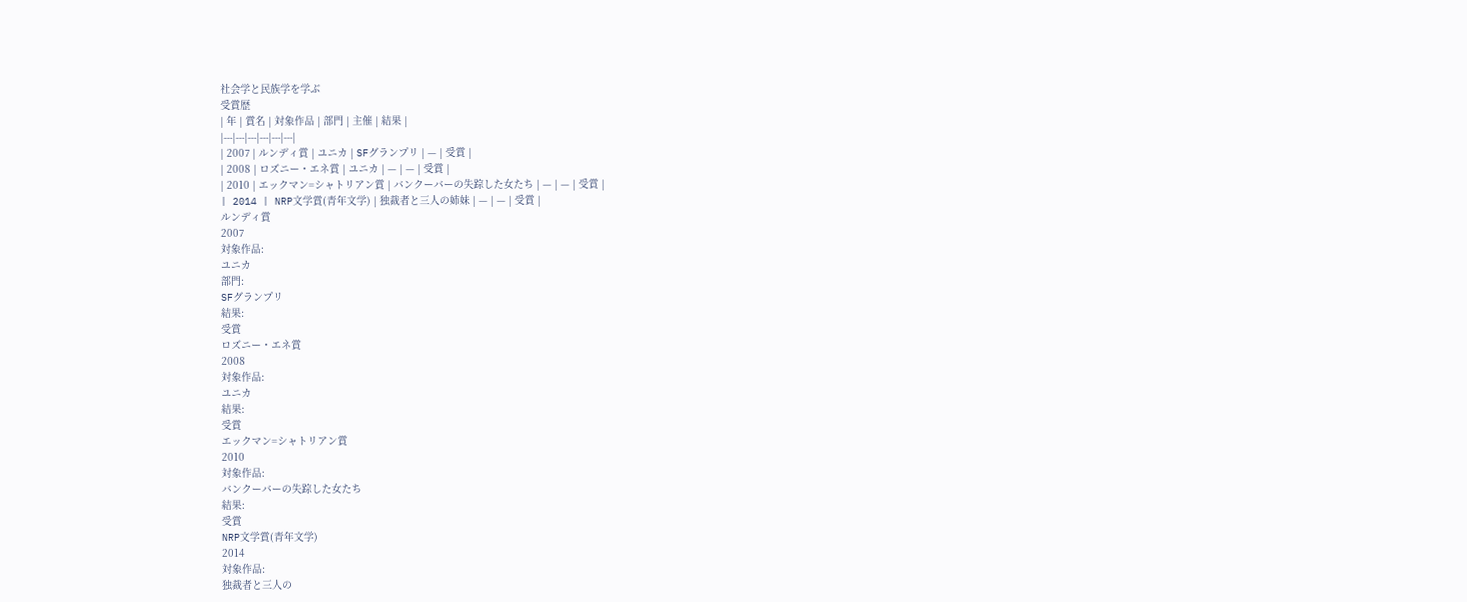社会学と民族学を学ぶ
受賞歴
| 年 | 賞名 | 対象作品 | 部門 | 主催 | 結果 |
|---|---|---|---|---|---|
| 2007 | ルンディ賞 | ユニカ | SFグランプリ | — | 受賞 |
| 2008 | ロズニー・エネ賞 | ユニカ | — | — | 受賞 |
| 2010 | エックマン=シャトリアン賞 | バンクーバーの失踪した女たち | — | — | 受賞 |
| 2014 | NRP文学賞(青年文学) | 独裁者と三人の姉妹 | — | — | 受賞 |
ルンディ賞
2007
対象作品:
ユニカ
部門:
SFグランプリ
結果:
受賞
ロズニー・エネ賞
2008
対象作品:
ユニカ
結果:
受賞
エックマン=シャトリアン賞
2010
対象作品:
バンクーバーの失踪した女たち
結果:
受賞
NRP文学賞(青年文学)
2014
対象作品:
独裁者と三人の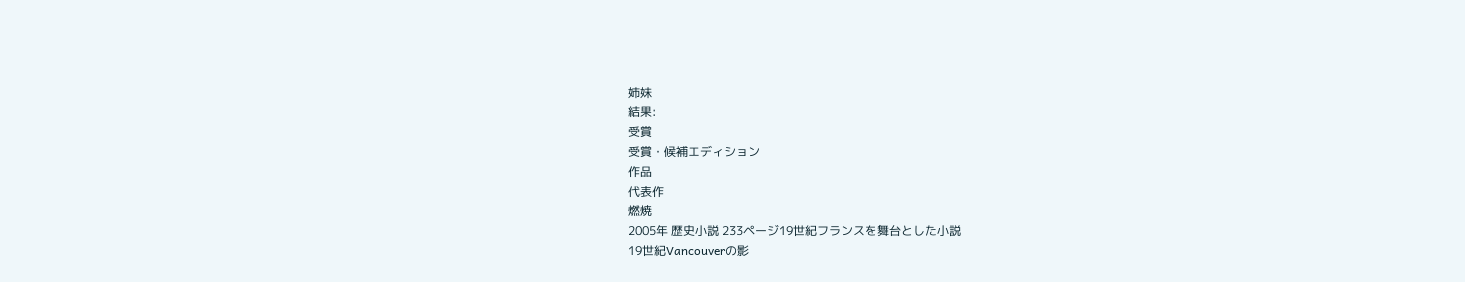姉妹
結果:
受賞
受賞・候補エディション
作品
代表作
燃焼
2005年 歴史小説 233ページ19世紀フランスを舞台とした小説
19世紀Vancouverの影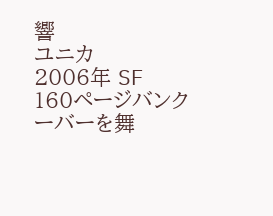響
ユニカ
2006年 SF 160ページバンクーバーを舞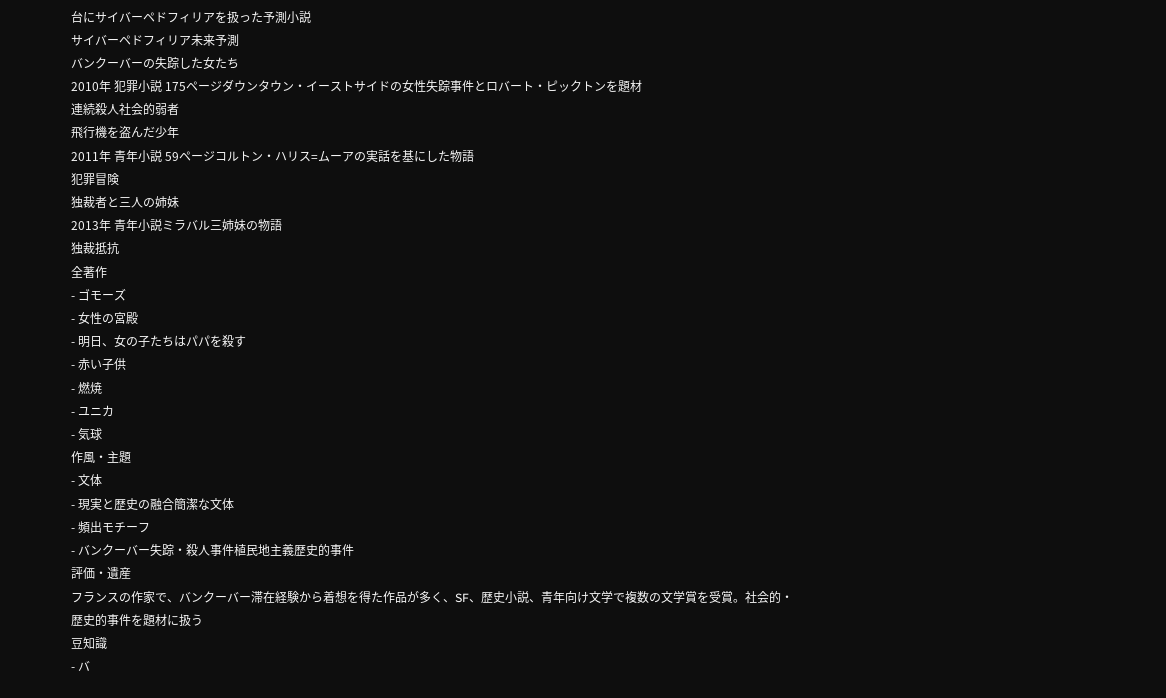台にサイバーペドフィリアを扱った予測小説
サイバーペドフィリア未来予測
バンクーバーの失踪した女たち
2010年 犯罪小説 175ページダウンタウン・イーストサイドの女性失踪事件とロバート・ピックトンを題材
連続殺人社会的弱者
飛行機を盗んだ少年
2011年 青年小説 59ページコルトン・ハリス=ムーアの実話を基にした物語
犯罪冒険
独裁者と三人の姉妹
2013年 青年小説ミラバル三姉妹の物語
独裁抵抗
全著作
- ゴモーズ
- 女性の宮殿
- 明日、女の子たちはパパを殺す
- 赤い子供
- 燃焼
- ユニカ
- 気球
作風・主題
- 文体
- 現実と歴史の融合簡潔な文体
- 頻出モチーフ
- バンクーバー失踪・殺人事件植民地主義歴史的事件
評価・遺産
フランスの作家で、バンクーバー滞在経験から着想を得た作品が多く、SF、歴史小説、青年向け文学で複数の文学賞を受賞。社会的・歴史的事件を題材に扱う
豆知識
- バ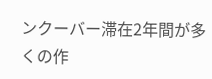ンクーバー滞在2年間が多くの作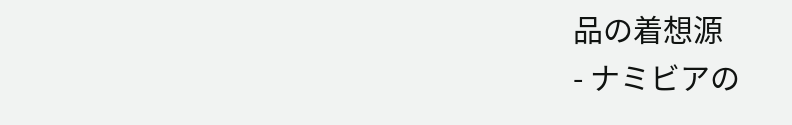品の着想源
- ナミビアの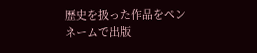歴史を扱った作品をペンネームで出版